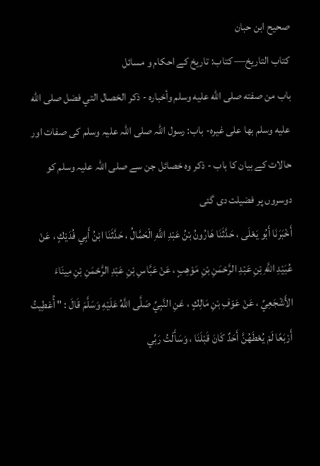صحیح ابن حبان
كتاب التاريخ— کتاب: تاریخ کے احکام و مسائل
باب من صفته صلى الله عليه وسلم وأخباره - ذكر الخصال التي فضل صلى الله عليه وسلم بها على غيره- باب: رسول اللہ صلی اللہ علیہ وسلم کی صفات اور حالات کے بیان کا باب - ذکر وہ خصائل جن سے صلی اللہ علیہ وسلم کو دوسروں پر فضیلت دی گئی
أَخْبَرَنَا أَبُو يَعْلَى ، حَدَّثَنَا هَارُونُ بْنُ عَبْدِ اللَّهِ الْحَمَّالُ ، حَدَّثَنَا ابْنُ أَبِي فُدَيْكٍ ، عَنْ عُبَيْدِ اللَّهِ بْنِ عَبْدِ الرَّحْمَنِ بْنِ مَوْهِبٍ ، عَنْ عَبَّاسِ بْنِ عَبْدِ الرَّحْمَنِ بْنِ مِينَاءَ الأَشْجَعِيِّ ، عَنْ عَوْفِ بْنِ مَالِكٍ ، عَنِ النَّبِيِّ صَلَّى اللَّهُ عَلَيْهِ وَسَلَّمَ قَالَ : " أُعْطِيتُ أَرْبَعًا لَمْ يُعْطَهُنَّ أَحَدٌ كَانَ قَبْلَنَا ، وَسَأَلْتُ رَبِّي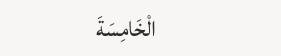الْخَامِسَةَ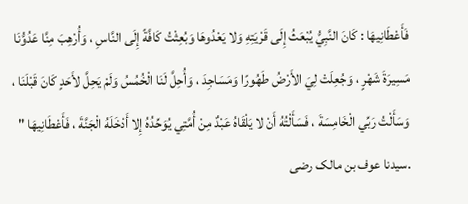فَأَعْطَانِيهَا : كَانَ النَّبِيُّ يُبْعَثُ إِلَى قَرْيَتِهِ وَلا يَعْدُوهَا وَبُعِثْتُ كَافَّةً إِلَى النَّاسِ ، وَأُرْهِبَ مِنَّا عَدُوُّنَا مَسِيرَةَ شَهْرٍ ، وَجُعِلَتْ لِيَ الأَرْضُ طَهُورًا وَمَسَاجِدَ ، وَأُحِلَّ لَنَا الْخُمُسُ وَلَمْ يَحِلَّ لأَحَدٍ كَانَ قَبْلَنَا ، وَسَأَلْتُ رَبِّي الْخَامِسَةَ ، فَسَأَلْتُهُ أَنْ لا يَلْقَاهُ عَبْدٌ مِنْ أُمَّتِي يُوَحِّدُهُ إِلا أَدْخَلَهُ الْجَنَّةَ ، فَأَعْطَانِيهَا " .سیدنا عوف بن مالک رضی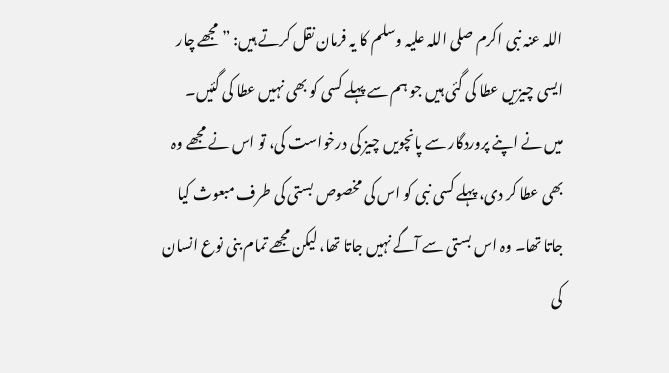اللہ عنہ نبی اکرم صلی اللہ علیہ وسلم کا یہ فرمان نقل کرتے ہیں: ” مجھے چار ایسی چیزیں عطا کی گئی ہیں جو ہم سے پہلے کسی کو بھی نہیں عطا کی گئیں۔ میں نے اپنے پروردگار سے پانچویں چیز کی درخواست کی، تو اس نے مجھے وہ بھی عطا کر دی، پہلے کسی نبی کو اس کی مخصوص بستی کی طرف مبعوث کیا جاتا تھا۔ وہ اس بستی سے آگے نہیں جاتا تھا، لیکن مجھے تمام بنی نوع انسان کی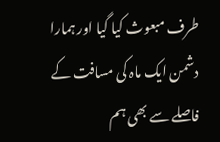طرف مبعوث کیا گیا اور ہمارا دشمن ایک ماہ کی مسافت کے فاصلے سے بھی ہم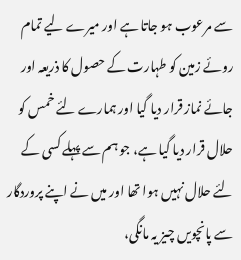سے مرعوب ہو جاتا ہے اور میرے لیے تمام روئے زمین کو طہارت کے حصول کا ذریعہ اور جائے نماز قرار دیا گیا اور ہمارے لئے خمس کو حلال قرار دیا گیا ہے، جو ہم سے پہلے کسی کے لئے حلال نہیں ہوا تھا اور میں نے اپنے پروردگار سے پانچویں چیز یہ مانگی،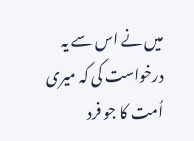میں نے اس سے یہ درخواست کی کہ میری اُمت کا جو فرد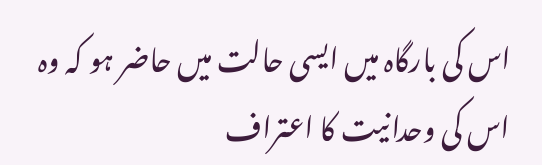اس کی بارگاہ میں ایسی حالت میں حاضر ہو کہ وہ اس کی وحدانیت کا اعتراف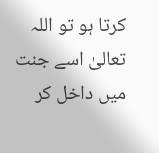کرتا ہو تو اللہ تعالیٰ اسے جنت میں داخل کر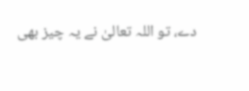دے، تو اللہ تعالیٰ نے یہ چیز بھی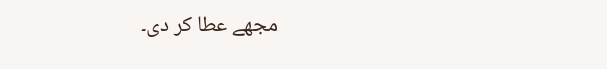مجھے عطا کر دی۔